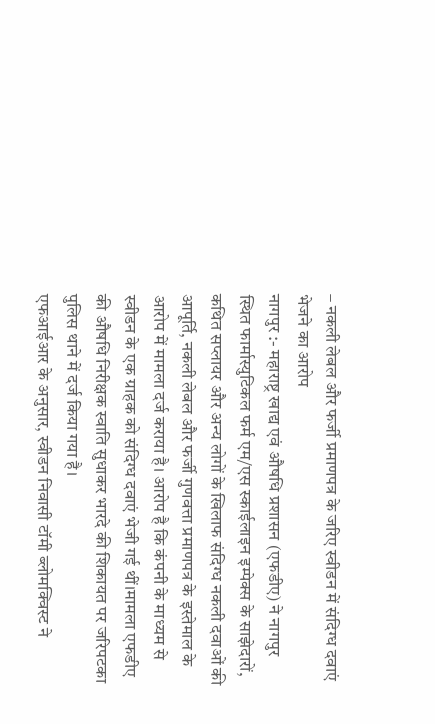– नकली लेबल और फर्जी प्रमाणपत्र के जरिए स्वीडन में संदिग्ध दवाएं भेजने का आरोप
नागपुर :- महाराष्ट्र खाद्य एवं औषधि प्रशासन (एफडीए) ने नागपुर स्थित फार्मास्युटिकल फर्म एम/एस स्काईलाइन इम्पेक्स के साझेदारों, कथित सप्लायर और अन्य लोगों के खिलाफ संदिग्ध नकली दवाओं की आपूर्ति, नकली लेबल और फर्जी गुणवत्ता प्रमाणपत्र के इस्तेमाल के आरोप में मामला दर्ज कराया है। आरोप है कि कंपनी के माध्यम से स्वीडन के एक ग्राहक को संदिग्ध दवाएं भेजी गई थीं।मामला एफडीए की औषधि निरीक्षक स्वाति सुधाकर भारदे की शिकायत पर जरिपटका पुलिस थाने में दर्ज किया गया है।
एफआईआर के अनुसार, स्वीडन निवासी टॉमी ब्लोमक्विस्ट ने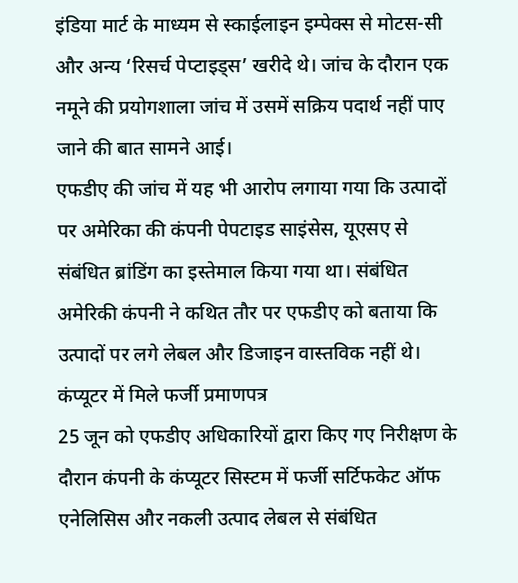इंडिया मार्ट के माध्यम से स्काईलाइन इम्पेक्स से मोटस-सी और अन्य ‘रिसर्च पेप्टाइड्स’ खरीदे थे। जांच के दौरान एक नमूने की प्रयोगशाला जांच में उसमें सक्रिय पदार्थ नहीं पाए जाने की बात सामने आई।
एफडीए की जांच में यह भी आरोप लगाया गया कि उत्पादों पर अमेरिका की कंपनी पेपटाइड साइंसेस, यूएसए से संबंधित ब्रांडिंग का इस्तेमाल किया गया था। संबंधित अमेरिकी कंपनी ने कथित तौर पर एफडीए को बताया कि उत्पादों पर लगे लेबल और डिजाइन वास्तविक नहीं थे।
कंप्यूटर में मिले फर्जी प्रमाणपत्र
25 जून को एफडीए अधिकारियों द्वारा किए गए निरीक्षण के दौरान कंपनी के कंप्यूटर सिस्टम में फर्जी सर्टिफकेट ऑफ एनेलिसिस और नकली उत्पाद लेबल से संबंधित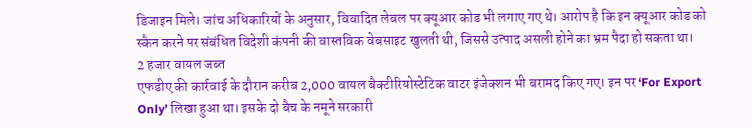डिजाइन मिले। जांच अधिकारियों के अनुसार, विवादित लेबल पर क्यूआर कोड भी लगाए गए थे। आरोप है कि इन क्यूआर कोड को स्कैन करने पर संबंधित विदेशी कंपनी की वास्तविक वेबसाइट खुलती थी, जिससे उत्पाद असली होने का भ्रम पैदा हो सकता था।
2 हजार वायल जब्त
एफडीए की कार्रवाई के दौरान करीब 2,000 वायल बैक्टीरियोस्टेटिक वाटर इंजेक्शन भी बरामद किए गए। इन पर ‘For Export Only’ लिखा हुआ था। इसके दो बैच के नमूने सरकारी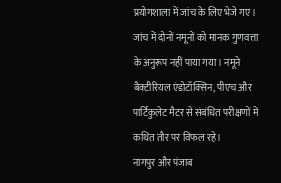प्रयोगशाला में जांच के लिए भेजे गए। जांच में दोनों नमूनों को मानक गुणवत्ता के अनुरूप नहीं पाया गया। नमूने बैक्टीरियल एंडोटॉक्सिन, पीएच और पार्टिकुलेट मैटर से संबंधित परीक्षणों में कथित तौर पर विफल रहे।
नागपुर और पंजाब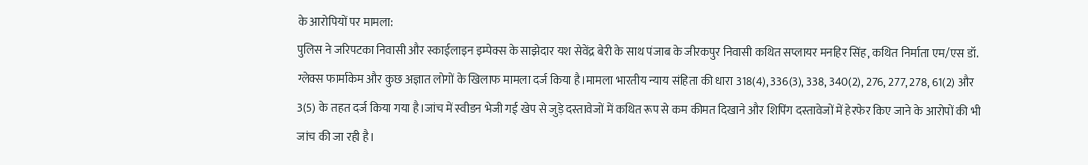के आरोपियों पर मामला:
पुलिस ने जरिपटका निवासी और स्काईलाइन इम्पेक्स के साझेदार यश सेवेंद्र बेरी के साथ पंजाब के जीरकपुर निवासी कथित सप्लायर मनहिर सिंह, कथित निर्माता एम/एस डॉ. ग्लेक्स फार्माकेम और कुछ अज्ञात लोगों के खिलाफ मामला दर्ज किया है।मामला भारतीय न्याय संहिता की धारा 318(4), 336(3), 338, 340(2), 276, 277, 278, 61(2) और 3(5) के तहत दर्ज किया गया है।जांच में स्वीडन भेजी गई खेप से जुड़े दस्तावेजों में कथित रूप से कम कीमत दिखाने और शिपिंग दस्तावेजों में हेरफेर किए जाने के आरोपों की भी जांच की जा रही है।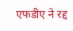एफडीए ने रद्द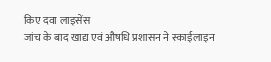किए दवा लाइसेंस
जांच के बाद खाद्य एवं औषधि प्रशासन ने स्काईलाइन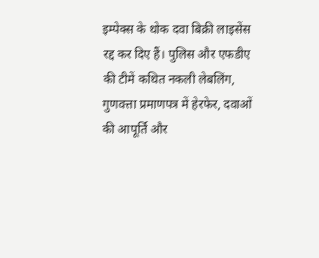इम्पेक्स के थोक दवा बिक्री लाइसेंस रद्द कर दिए हैं। पुलिस और एफडीए की टीमें कथित नकली लेबलिंग, गुणवत्ता प्रमाणपत्र में हेरफेर, दवाओं की आपूर्ति और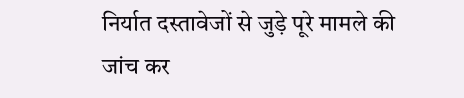निर्यात दस्तावेजों से जुड़े पूरे मामले की जांच कर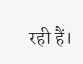रही हैं।